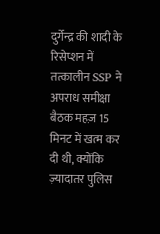दुर्गेन्द्र की शादी के रिसेप्शन में तत्कालीन SSP ने अपराध समीक्षा बैठक महज़ 15 मिनट में खत्म कर दी थी, क्योंकि ज़्यादातर पुलिस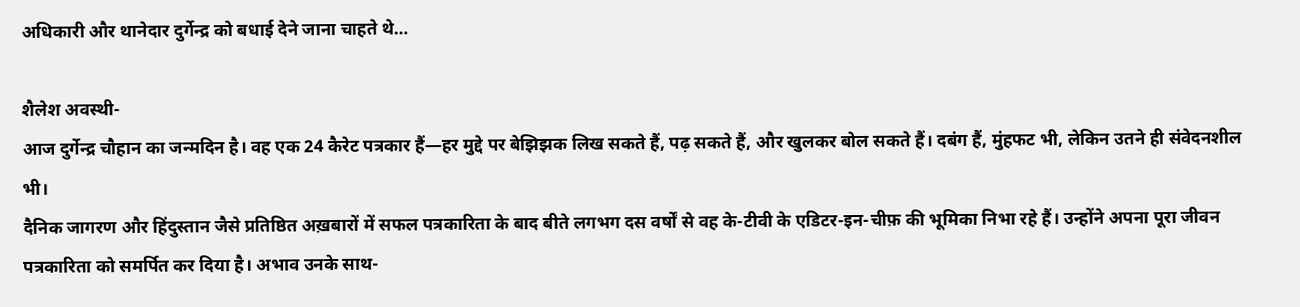अधिकारी और थानेदार दुर्गेन्द्र को बधाई देने जाना चाहते थे…

शैलेश अवस्थी-
आज दुर्गेन्द्र चौहान का जन्मदिन है। वह एक 24 कैरेट पत्रकार हैं—हर मुद्दे पर बेझिझक लिख सकते हैं, पढ़ सकते हैं, और खुलकर बोल सकते हैं। दबंग हैं, मुंहफट भी, लेकिन उतने ही संवेदनशील भी।
दैनिक जागरण और हिंदुस्तान जैसे प्रतिष्ठित अख़बारों में सफल पत्रकारिता के बाद बीते लगभग दस वर्षों से वह के-टीवी के एडिटर-इन-चीफ़ की भूमिका निभा रहे हैं। उन्होंने अपना पूरा जीवन पत्रकारिता को समर्पित कर दिया है। अभाव उनके साथ-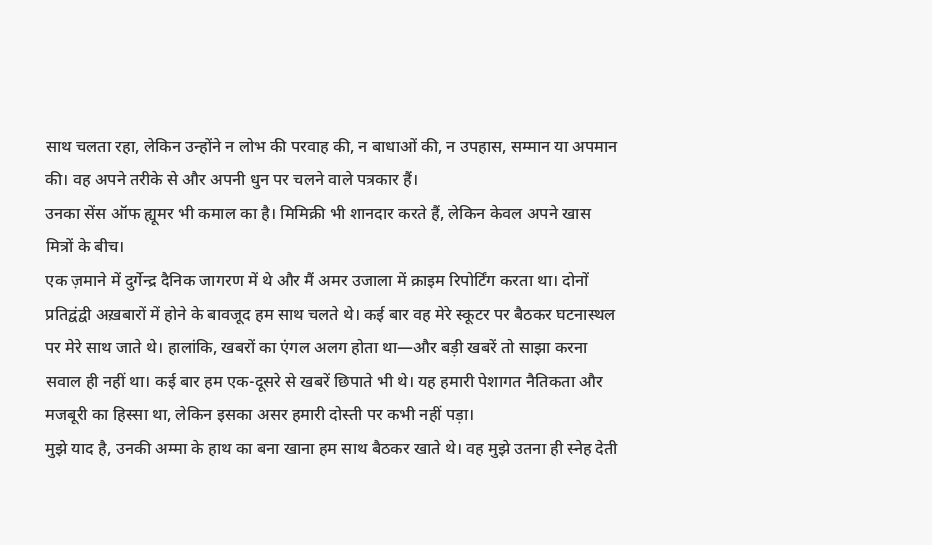साथ चलता रहा, लेकिन उन्होंने न लोभ की परवाह की, न बाधाओं की, न उपहास, सम्मान या अपमान की। वह अपने तरीके से और अपनी धुन पर चलने वाले पत्रकार हैं।
उनका सेंस ऑफ ह्यूमर भी कमाल का है। मिमिक्री भी शानदार करते हैं, लेकिन केवल अपने खास मित्रों के बीच।
एक ज़माने में दुर्गेन्द्र दैनिक जागरण में थे और मैं अमर उजाला में क्राइम रिपोर्टिंग करता था। दोनों प्रतिद्वंद्वी अख़बारों में होने के बावजूद हम साथ चलते थे। कई बार वह मेरे स्कूटर पर बैठकर घटनास्थल पर मेरे साथ जाते थे। हालांकि, खबरों का एंगल अलग होता था—और बड़ी खबरें तो साझा करना सवाल ही नहीं था। कई बार हम एक-दूसरे से खबरें छिपाते भी थे। यह हमारी पेशागत नैतिकता और मजबूरी का हिस्सा था, लेकिन इसका असर हमारी दोस्ती पर कभी नहीं पड़ा।
मुझे याद है, उनकी अम्मा के हाथ का बना खाना हम साथ बैठकर खाते थे। वह मुझे उतना ही स्नेह देती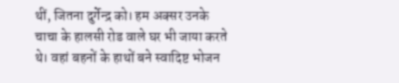थीं, जितना दुर्गेन्द्र को। हम अक्सर उनके चाचा के हालसी रोड वाले घर भी जाया करते थे। वहां बहनों के हाथों बने स्वादिष्ट भोजन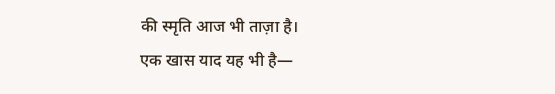की स्मृति आज भी ताज़ा है।
एक खास याद यह भी है—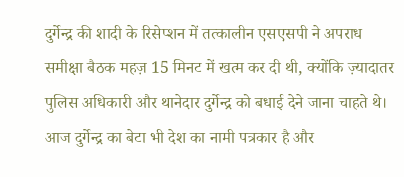दुर्गेन्द्र की शादी के रिसेप्शन में तत्कालीन एसएसपी ने अपराध समीक्षा बैठक महज़ 15 मिनट में खत्म कर दी थी, क्योंकि ज़्यादातर पुलिस अधिकारी और थानेदार दुर्गेन्द्र को बधाई देने जाना चाहते थे।
आज दुर्गेन्द्र का बेटा भी देश का नामी पत्रकार है और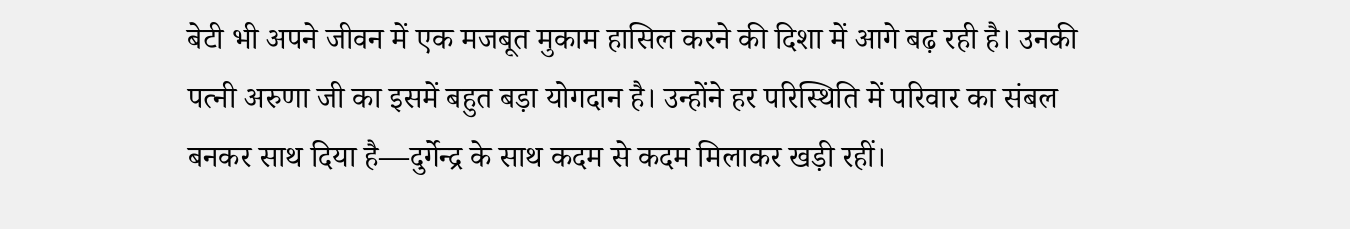बेटी भी अपने जीवन में एक मजबूत मुकाम हासिल करने की दिशा में आगे बढ़ रही है। उनकी पत्नी अरुणा जी का इसमें बहुत बड़ा योगदान है। उन्होंने हर परिस्थिति में परिवार का संबल बनकर साथ दिया है—दुर्गेन्द्र के साथ कदम से कदम मिलाकर खड़ी रहीं।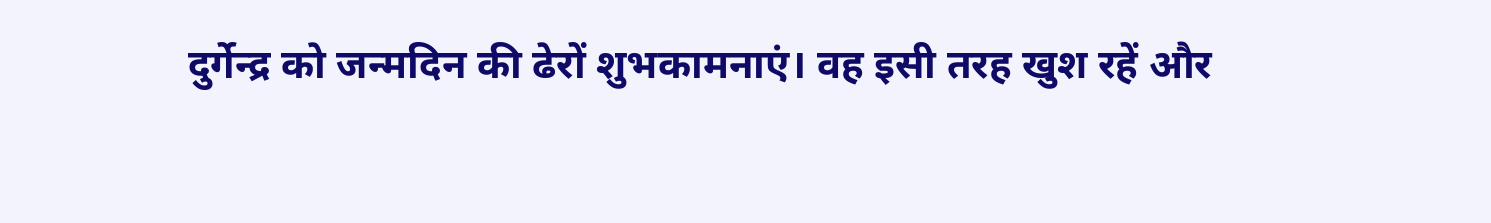दुर्गेन्द्र को जन्मदिन की ढेरों शुभकामनाएं। वह इसी तरह खुश रहें और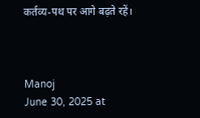कर्तव्य-पथ पर आगे बढ़ते रहें।



Manoj
June 30, 2025 at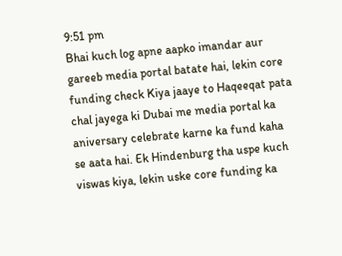9:51 pm
Bhai kuch log apne aapko imandar aur gareeb media portal batate hai, lekin core funding check Kiya jaaye to Haqeeqat pata chal jayega ki Dubai me media portal ka aniversary celebrate karne ka fund kaha se aata hai. Ek Hindenburg tha uspe kuch viswas kiya, lekin uske core funding ka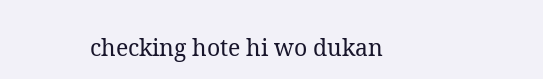checking hote hi wo dukan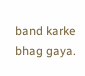band karke bhag gaya.